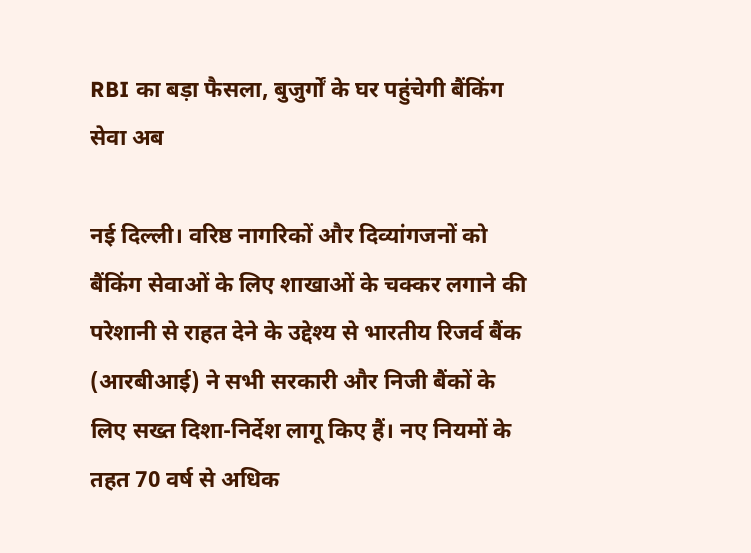RBI का बड़ा फैसला, बुजुर्गों के घर पहुंचेगी बैंकिंग सेवा अब

नई दिल्ली। वरिष्ठ नागरिकों और दिव्यांगजनों को बैंकिंग सेवाओं के लिए शाखाओं के चक्कर लगाने की परेशानी से राहत देने के उद्देश्य से भारतीय रिजर्व बैंक (आरबीआई) ने सभी सरकारी और निजी बैंकों के लिए सख्त दिशा-निर्देश लागू किए हैं। नए नियमों के तहत 70 वर्ष से अधिक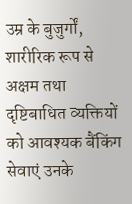उम्र के बुजुर्गों, शारीरिक रूप से अक्षम तथा दृष्टिबाधित व्यक्तियों को आवश्यक बैंकिंग सेवाएं उनके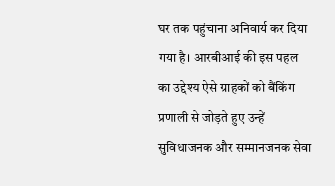घर तक पहुंचाना अनिवार्य कर दिया गया है। आरबीआई की इस पहल का उद्देश्य ऐसे ग्राहकों को बैंकिंग प्रणाली से जोड़ते हुए उन्हें सुविधाजनक और सम्मानजनक सेवा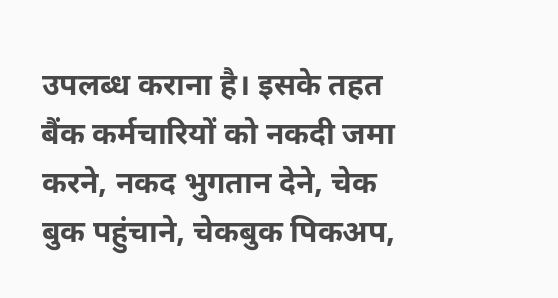उपलब्ध कराना है। इसके तहत बैंक कर्मचारियों को नकदी जमा करने, नकद भुगतान देने, चेक बुक पहुंचाने, चेकबुक पिकअप,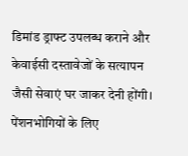डिमांड ड्राफ्ट उपलब्ध कराने और केवाईसी दस्तावेजों के सत्यापन जैसी सेवाएं घर जाकर देनी होंगी। पेंशनभोगियों के लिए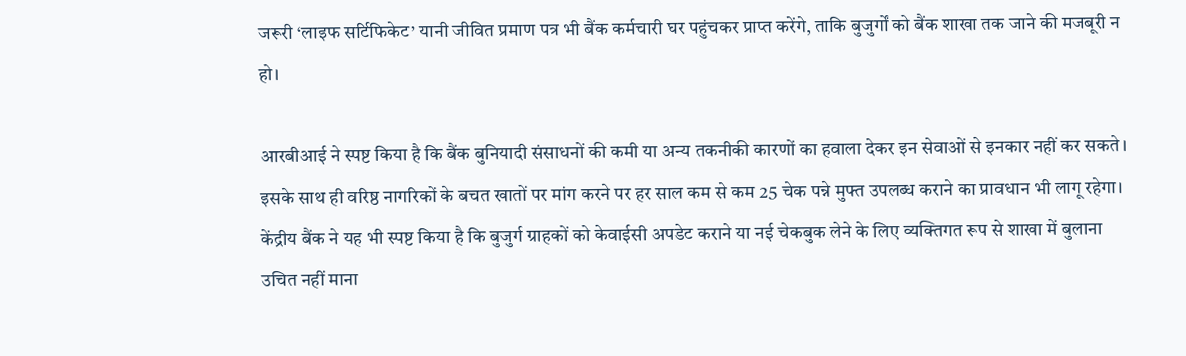जरूरी ‘लाइफ सर्टिफिकेट’ यानी जीवित प्रमाण पत्र भी बैंक कर्मचारी घर पहुंचकर प्राप्त करेंगे, ताकि बुजुर्गों को बैंक शाखा तक जाने की मजबूरी न हो।

आरबीआई ने स्पष्ट किया है कि बैंक बुनियादी संसाधनों की कमी या अन्य तकनीकी कारणों का हवाला देकर इन सेवाओं से इनकार नहीं कर सकते। इसके साथ ही वरिष्ठ नागरिकों के बचत खातों पर मांग करने पर हर साल कम से कम 25 चेक पन्ने मुफ्त उपलब्ध कराने का प्रावधान भी लागू रहेगा। केंद्रीय बैंक ने यह भी स्पष्ट किया है कि बुजुर्ग ग्राहकों को केवाईसी अपडेट कराने या नई चेकबुक लेने के लिए व्यक्तिगत रूप से शाखा में बुलाना उचित नहीं माना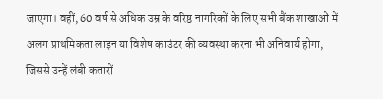जाएगा। वहीं, 60 वर्ष से अधिक उम्र के वरिष्ठ नागरिकों के लिए सभी बैंक शाखाओं में अलग प्राथमिकता लाइन या विशेष काउंटर की व्यवस्था करना भी अनिवार्य होगा, जिससे उन्हें लंबी कतारों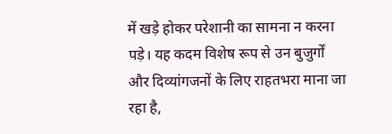में खड़े होकर परेशानी का सामना न करना पड़े। यह कदम विशेष रूप से उन बुजुर्गों और दिव्यांगजनों के लिए राहतभरा माना जा रहा है,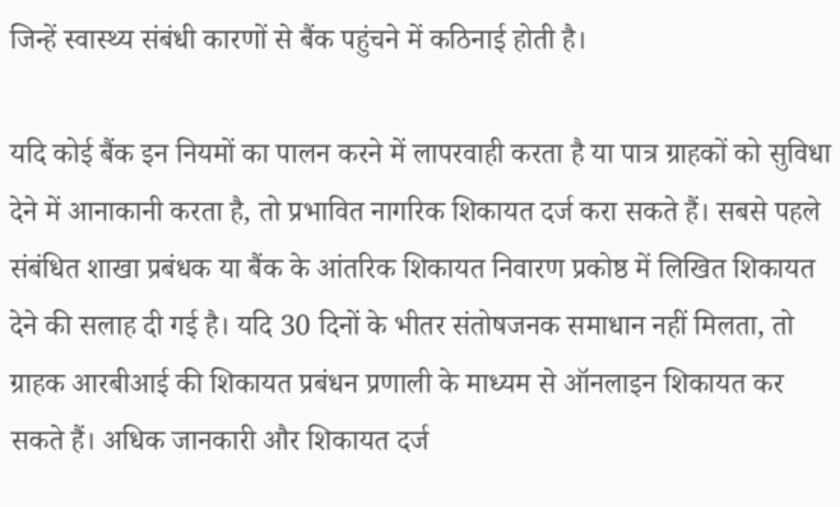जिन्हें स्वास्थ्य संबंधी कारणों से बैंक पहुंचने में कठिनाई होती है।

यदि कोई बैंक इन नियमों का पालन करने में लापरवाही करता है या पात्र ग्राहकों को सुविधा देने में आनाकानी करता है, तो प्रभावित नागरिक शिकायत दर्ज करा सकते हैं। सबसे पहले संबंधित शाखा प्रबंधक या बैंक के आंतरिक शिकायत निवारण प्रकोष्ठ में लिखित शिकायत देने की सलाह दी गई है। यदि 30 दिनों के भीतर संतोषजनक समाधान नहीं मिलता, तो ग्राहक आरबीआई की शिकायत प्रबंधन प्रणाली के माध्यम से ऑनलाइन शिकायत कर सकते हैं। अधिक जानकारी और शिकायत दर्ज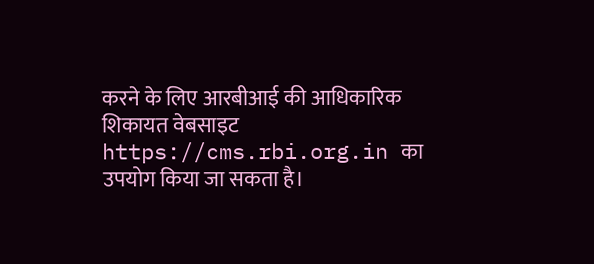करने के लिए आरबीआई की आधिकारिक शिकायत वेबसाइट https://cms.rbi.org.in का उपयोग किया जा सकता है।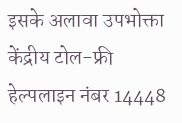इसके अलावा उपभोक्ता केंद्रीय टोल-फ्री हेल्पलाइन नंबर 14448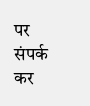पर संपर्क कर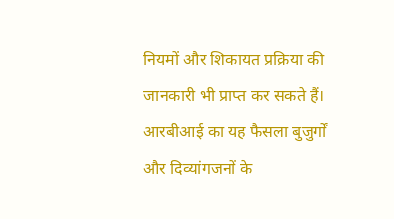नियमों और शिकायत प्रक्रिया की जानकारी भी प्राप्त कर सकते हैं। आरबीआई का यह फैसला बुजुर्गों और दिव्यांगजनों के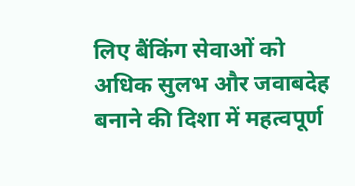लिए बैंकिंग सेवाओं को अधिक सुलभ और जवाबदेह बनाने की दिशा में महत्वपूर्ण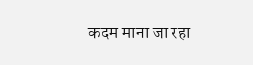कदम माना जा रहा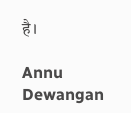है।

Annu Dewangan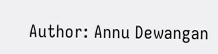Author: Annu Dewangan